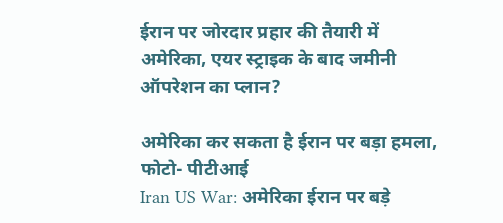ईरान पर जोरदार प्रहार की तैयारी में अमेरिका, एयर स्ट्राइक के बाद जमीनी ऑपरेशन का प्लान?

अमेरिका कर सकता है ईरान पर बड़ा हमला, फोटो- पीटीआई
Iran US War: अमेरिका ईरान पर बड़े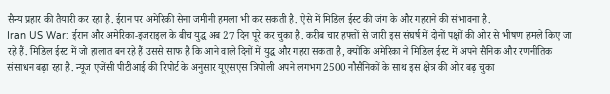सैन्य प्रहार की तैयारी कर रहा है. ईरान पर अमेरिकी सेना जमीनी हमला भी कर सकती है. ऐसे में मिडिल ईस्ट की जंग के और गहराने की संभावना है.
Iran US War: ईरान और अमेरिका-इजराइल के बीच युद्ध अब 27 दिन पूरे कर चुका है. करीब चार हफ्तों से जारी इस संघर्ष में दोनों पक्षों की ओर से भीषण हमले किए जा रहे हैं. मिडिल ईस्ट में जो हालात बन रहे हैं उससे साफ है कि आने वाले दिनों में युद्ध और गहरा सकता है, क्योंकि अमेरिका ने मिडिल ईस्ट में अपने सैनिक और रणनीतिक संसाधन बढ़ा रहा है. न्यूज एजेंसी पीटीआई की रिपोर्ट के अनुसार यूएसएस त्रिपोली अपने लगभग 2500 नौसैनिकों के साथ इस क्षेत्र की ओर बढ़ चुका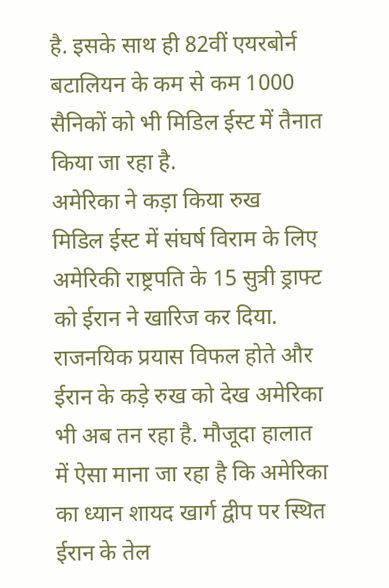है. इसके साथ ही 82वीं एयरबोर्न बटालियन के कम से कम 1000 सैनिकों को भी मिडिल ईस्ट में तैनात किया जा रहा है.
अमेरिका ने कड़ा किया रुख
मिडिल ईस्ट में संघर्ष विराम के लिए अमेरिकी राष्ट्रपति के 15 सुत्री ड्राफ्ट को ईरान ने खारिज कर दिया. राजनयिक प्रयास विफल होते और ईरान के कड़े रुख को देख अमेरिका भी अब तन रहा है. मौजूदा हालात में ऐसा माना जा रहा है कि अमेरिका का ध्यान शायद खार्ग द्वीप पर स्थित ईरान के तेल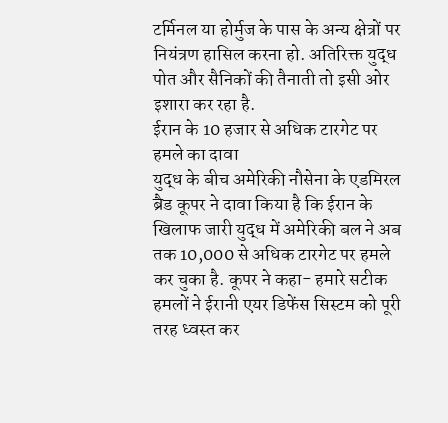टर्मिनल या होर्मुज के पास के अन्य क्षेत्रों पर नियंत्रण हासिल करना हो. अतिरिक्त युद्ध पोत और सैनिकों की तैनाती तो इसी ओर इशारा कर रहा है.
ईरान के 10 हजार से अधिक टारगेट पर हमले का दावा
युद्ध के बीच अमेरिकी नौसेना के एडमिरल ब्रैड कूपर ने दावा किया है कि ईरान के खिलाफ जारी युद्ध में अमेरिकी बल ने अब तक 10,000 से अधिक टारगेट पर हमले कर चुका है. कूपर ने कहा- हमारे सटीक हमलों ने ईरानी एयर डिफेंस सिस्टम को पूरी तरह ध्वस्त कर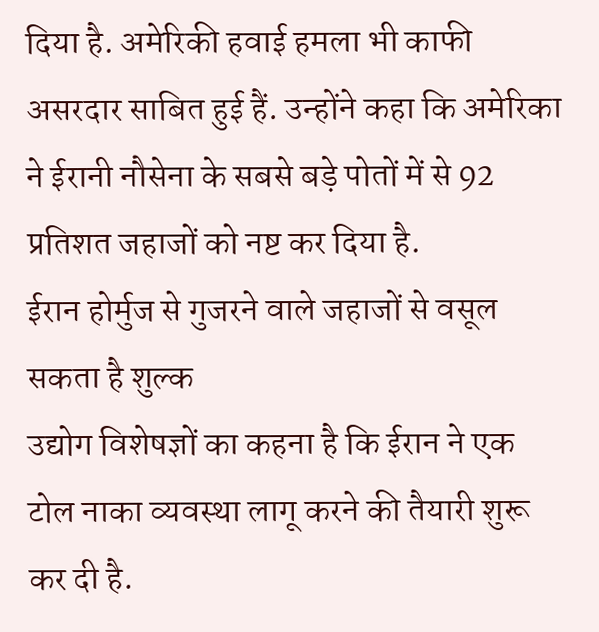दिया है. अमेरिकी हवाई हमला भी काफी असरदार साबित हुई हैं. उन्होंने कहा कि अमेरिका ने ईरानी नौसेना के सबसे बड़े पोतों में से 92 प्रतिशत जहाजों को नष्ट कर दिया है.
ईरान होर्मुज से गुजरने वाले जहाजों से वसूल सकता है शुल्क
उद्योग विशेषज्ञों का कहना है कि ईरान ने एक टोल नाका व्यवस्था लागू करने की तैयारी शुरू कर दी है.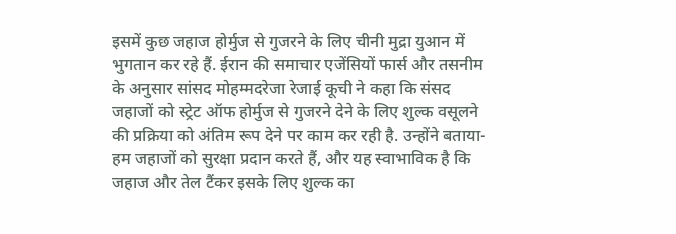इसमें कुछ जहाज होर्मुज से गुजरने के लिए चीनी मुद्रा युआन में भुगतान कर रहे हैं. ईरान की समाचार एजेंसियों फार्स और तसनीम के अनुसार सांसद मोहम्मदरेजा रेजाई कूची ने कहा कि संसद जहाजों को स्ट्रेट ऑफ होर्मुज से गुजरने देने के लिए शुल्क वसूलने की प्रक्रिया को अंतिम रूप देने पर काम कर रही है. उन्होंने बताया- हम जहाजों को सुरक्षा प्रदान करते हैं, और यह स्वाभाविक है कि जहाज और तेल टैंकर इसके लिए शुल्क का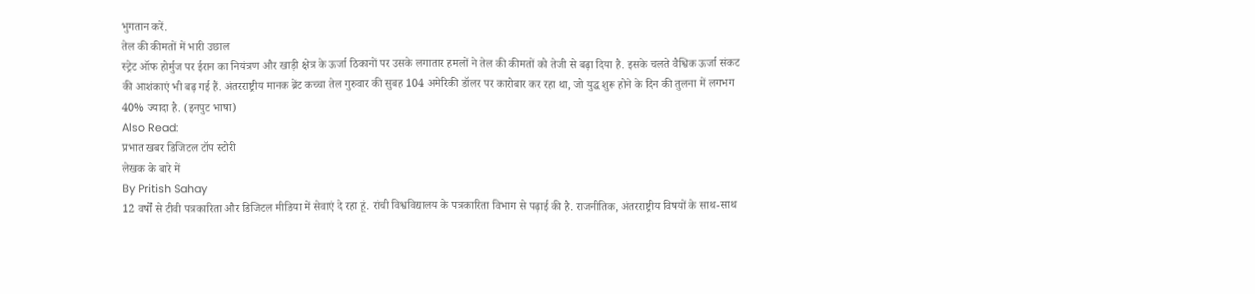भुगतान करें.
तेल की कीमतों में भारी उछाल
स्ट्रेट ऑफ होर्मुज पर ईरान का नियंत्रण और खाड़ी क्षेत्र के ऊर्जा ठिकानों पर उसके लगातार हमलों ने तेल की कीमतों को तेजी से बढ़ा दिया है. इसके चलते वैश्विक ऊर्जा संकट की आशंकाएं भी बढ़ गई हैं. अंतरराष्ट्रीय मानक ब्रेंट कच्चा तेल गुरुवार की सुबह 104 अमेरिकी डॉलर पर कारोबार कर रहा था, जो युद्ध शुरू होने के दिन की तुलना में लगभग 40% ज्यादा है. (इनपुट भाषा)
Also Read:
प्रभात खबर डिजिटल टॉप स्टोरी
लेखक के बारे में
By Pritish Sahay
12 वर्षों से टीवी पत्रकारिता और डिजिटल मीडिया में सेवाएं दे रहा हूं. रांची विश्वविद्यालय के पत्रकारिता विभाग से पढ़ाई की है. राजनीतिक, अंतरराष्ट्रीय विषयों के साथ-साथ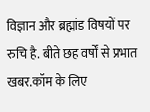विज्ञान और ब्रह्मांड विषयों पर रुचि है. बीते छह वर्षों से प्रभात खबर.कॉम के लिए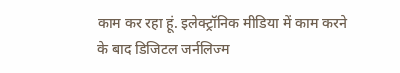काम कर रहा हूं. इलेक्ट्रॉनिक मीडिया में काम करने के बाद डिजिटल जर्नलिज्म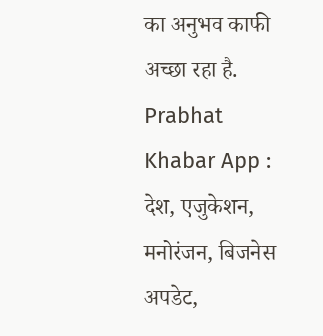का अनुभव काफी अच्छा रहा है.
Prabhat Khabar App :
देश, एजुकेशन, मनोरंजन, बिजनेस अपडेट,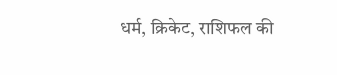धर्म, क्रिकेट, राशिफल की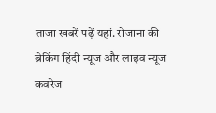ताजा खबरें पढ़ें यहां. रोजाना की ब्रेकिंग हिंदी न्यूज और लाइव न्यूज कवरेज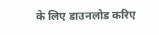के लिए डाउनलोड करिए